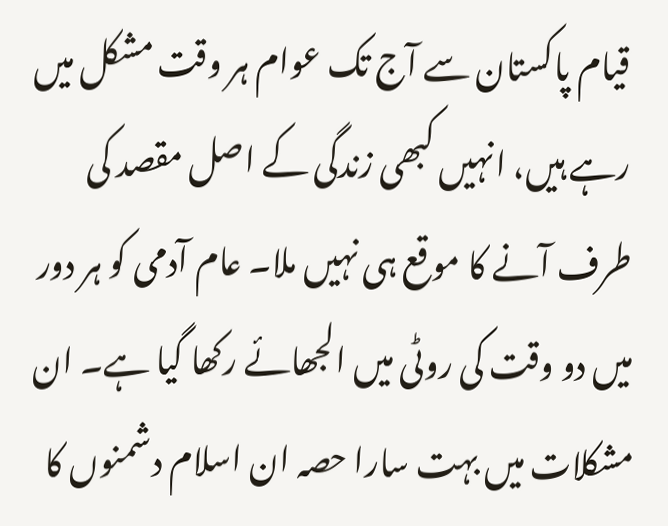قیام پاکستان سے آج تک عوام ہر وقت مشکل میں رہے ہیں، انہیں کبھی زندگی کے اصل مقصد کی طرف آنے کا موقع ہی نہیں ملا۔ عام آدمی کو ہر دور میں دو وقت کی روٹی میں الجھائے رکھا گیا ہے۔ ان مشکلات میں بہت سارا حصہ ان اسلام دشمنوں کا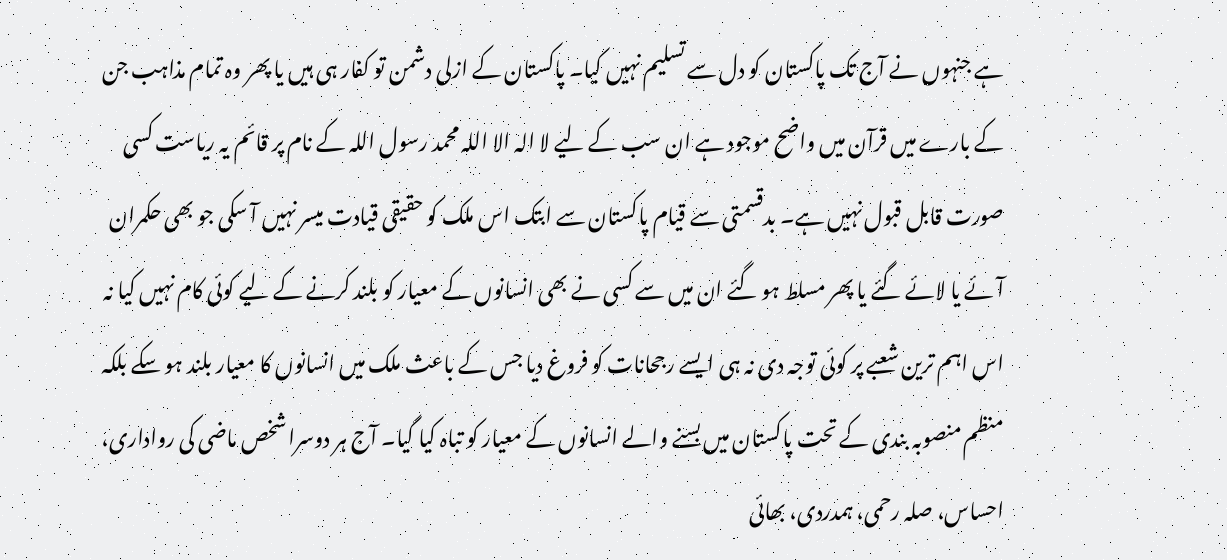ہے جنہوں نے آج تک پاکستان کو دل سے تسلیم نہیں کیا۔ پاکستان کے ازلی دشمن تو کفار ہی ہیں یا پھر وہ تمام مذاہب جن کے بارے میں قرآن میں واضح موجود ہے ان سب کے لیے لا الہ الا اللہ محمد رسول اللہ کے نام پر قائم یہ ریاست کسی صورت قابل قبول نہیں ہے۔ بدقسمتی سے قیام پاکستان سے ابتک اس ملک کو حقیقی قیادت میسر نہیں آ سکی جو بھی حکمران آئے یا لائے گئے یا پھر مسلط ہو گئے ان میں سے کسی نے بھی انسانوں کے معیار کو بلند کرنے کے لیے کوئی کام نہیں کیا نہ اس اہم ترین شعبے پر کوئی توجہ دی نہ ہی ایسے رجحانات کو فروغ دیا جس کے باعث ملک میں انسانوں کا معیار بلند ہو سکے بلکہ منظم منصوبہ بندی کے تحت پاکستان میں بسنے والے انسانوں کے معیار کو تباہ کیا گیا۔ آج ہر دوسرا شخص ماضی کی رواداری، احساس، صلہ رحمی، ہمدردی، بھائی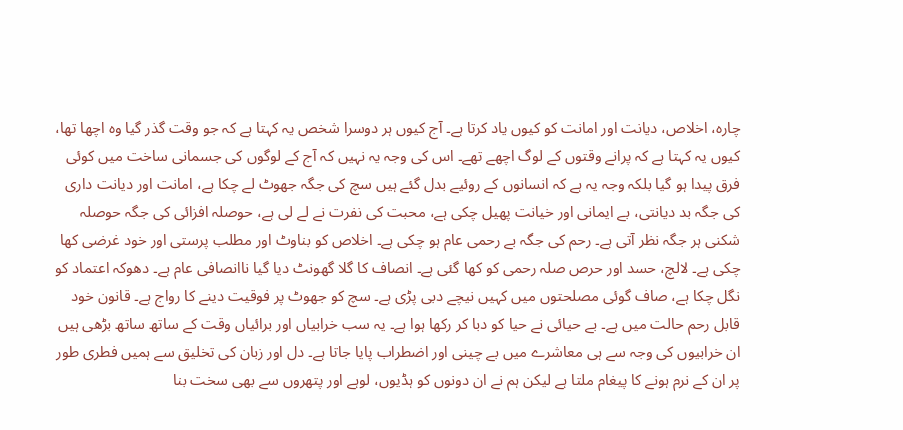چارہ، اخلاص، دیانت اور امانت کو کیوں یاد کرتا ہے۔ آج کیوں ہر دوسرا شخص یہ کہتا ہے کہ جو وقت گذر گیا وہ اچھا تھا، کیوں یہ کہتا ہے کہ پرانے وقتوں کے لوگ اچھے تھے۔ اس کی وجہ یہ نہیں کہ آج کے لوگوں کی جسمانی ساخت میں کوئی فرق پیدا ہو گیا بلکہ وجہ یہ ہے کہ انسانوں کے روئیے بدل گئے ہیں سچ کی جگہ جھوٹ لے چکا ہے، امانت اور دیانت داری کی جگہ بد دیانتی، بے ایمانی اور خیانت پھیل چکی ہے، محبت کی نفرت نے لے لی ہے، حوصلہ افزائی کی جگہ حوصلہ شکنی ہر جگہ نظر آتی ہے۔ رحم کی جگہ بے رحمی عام ہو چکی ہے۔ اخلاص کو بناوٹ اور مطلب پرستی اور خود غرضی کھا چکی ہے۔ لالچ، حسد اور حرص صلہ رحمی کو کھا گئی ہے۔ انصاف کا گلا گھونٹ دیا گیا ناانصافی عام ہے۔ دھوکہ اعتماد کو نگل چکا ہے، صاف گوئی مصلحتوں میں کہیں نیچے دبی پڑی ہے۔ سچ کو جھوٹ پر فوقیت دینے کا رواج ہے۔ قانون خود قابل رحم حالت میں ہے۔ بے حیائی نے حیا کو دبا کر رکھا ہوا ہے۔ یہ سب خرابیاں اور برائیاں وقت کے ساتھ ساتھ بڑھی ہیں ان خرابیوں کی وجہ سے ہی معاشرے میں بے چینی اور اضطراب پایا جاتا ہے۔ دل اور زبان کی تخلیق سے ہمیں فطری طور پر ان کے نرم ہونے کا پیغام ملتا ہے لیکن ہم نے ان دونوں کو ہڈیوں، لوہے اور پتھروں سے بھی سخت بنا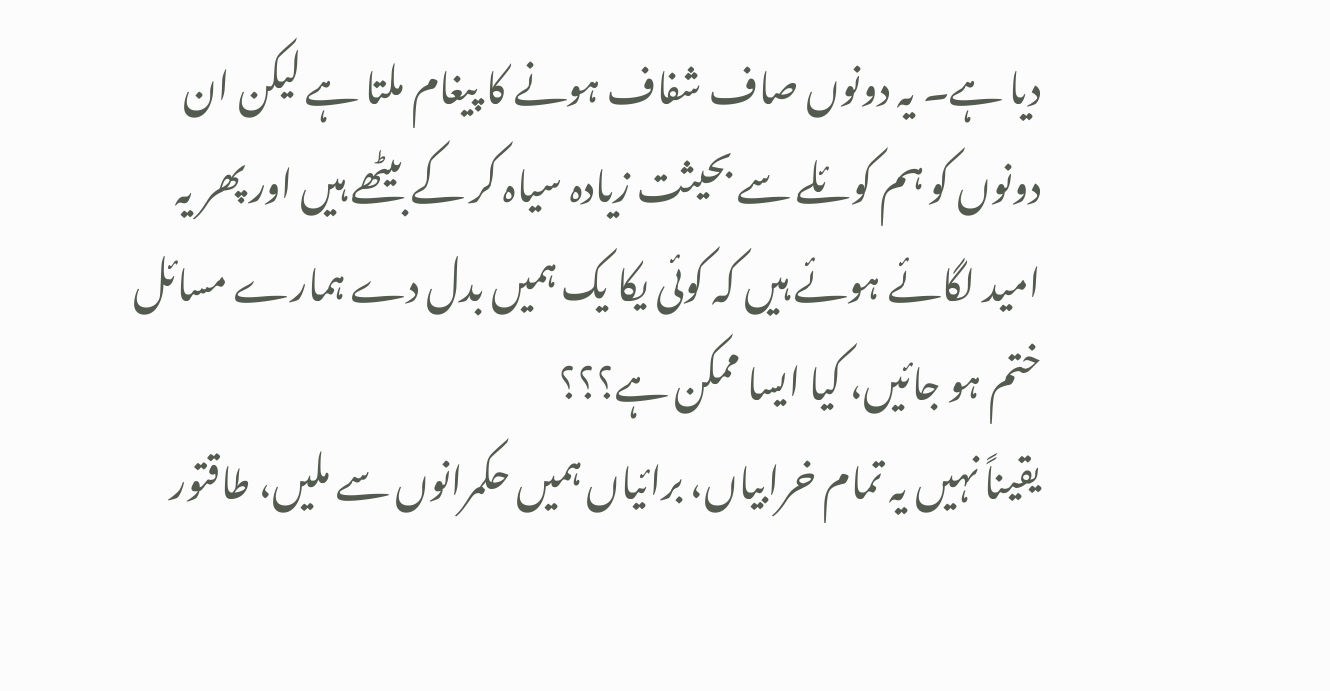دیا ہے۔ یہ دونوں صاف شفاف ہونے کا پیغام ملتا ہے لیکن ان دونوں کو ہم کوئلے سے بحیثت زیادہ سیاہ کر کے بیٹھے ہیں اور پھر یہ امید لگائے ہوئے ہیں کہ کوئی یکا یک ہمیں بدل دے ہمارے مسائل ختم ہو جائیں، کیا ایسا ممکن ہے؟؟؟
یقیناً نہیں یہ تمام خرابیاں، برائیاں ہمیں حکمرانوں سے ملیں، طاقتور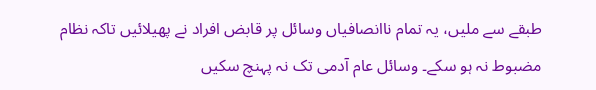طبقے سے ملیں، یہ تمام ناانصافیاں وسائل پر قابض افراد نے پھیلائیں تاکہ نظام مضبوط نہ ہو سکے۔ وسائل عام آدمی تک نہ پہنچ سکیں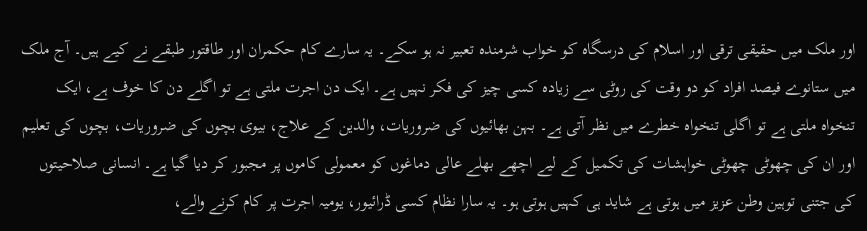اور ملک میں حقیقی ترقی اور اسلام کی درسگاہ کو خواب شرمندہ تعبیر نہ ہو سکے۔ یہ سارے کام حکمران اور طاقتور طبقے نے کیے ہیں۔ آج ملک میں ستانوے فیصد افراد کو دو وقت کی روٹی سے زیادہ کسی چیز کی فکر نہیں ہے۔ ایک دن اجرت ملتی ہے تو اگلے دن کا خوف ہے، ایک تنخواہ ملتی ہے تو اگلی تنخواہ خطرے میں نظر آتی ہے۔ بہن بھائیوں کی ضروریات، والدین کے علاج، بیوی بچوں کی ضروریات، بچوں کی تعلیم اور ان کی چھوٹی چھوٹی خواہشات کی تکمیل کے لیے اچھے بھلے عالی دماغوں کو معمولی کاموں پر مجبور کر دیا گیا ہے۔ انسانی صلاحیتوں کی جتنی توہین وطن عزیز میں ہوتی ہے شاید ہی کہیں ہوتی ہو۔ یہ سارا نظام کسی ڈرائیور، یومیہ اجرت پر کام کرنے والے،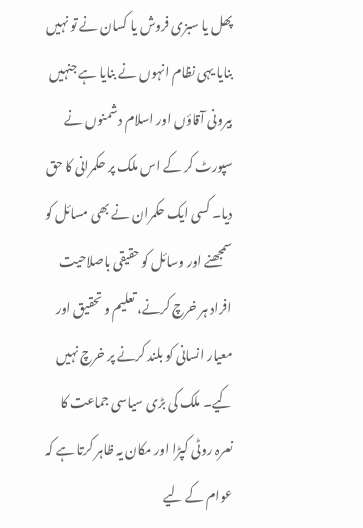پھل یا سبزی فروش یا کسان نے تو نہیں بنایا یہی نظام انہوں نے بنایا ہے جنہیں بیرونی آقاؤں اور اسلام دشمنوں نے سپورٹ کر کے اس ملک پر حکمرانی کا حق دیا۔ کسی ایک حکمران نے بھی مسائل کو سمجھنے اور وسائل کو حقیقی باصلاحیت افراد ہر خرچ کرنے، تعلیم و تحقیق اور معیار انسانی کو بلند کرنے پر خرچ نہیں کیے۔ ملک کی بڑی سیاسی جماعت کا نعرہ روٹی کپڑا اور مکان یہ ظاہر کرتا ہے کہ عوام کے لیے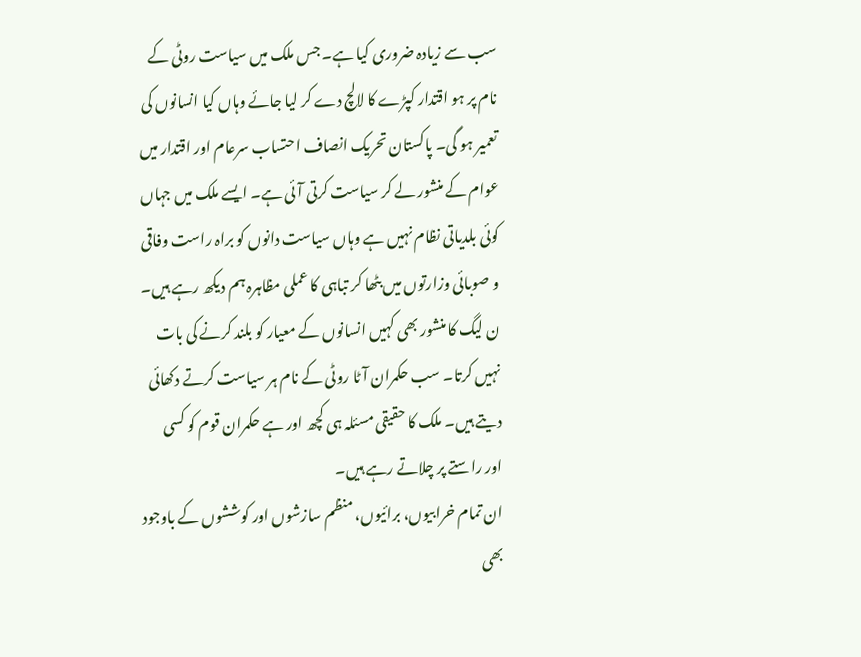سب سے زیادہ ضروری کیا ہے۔ جس ملک میں سیاست روٹی کے نام پر ہو اقتدار کپڑے کا لالچ دے کر لیا جائے وہاں کیا انسانوں کی تعمیر ہو گی۔ پاکستان تحریک انصاف احتساب سرعام اور اقتدار میں عوام کے منشور لے کر سیاست کرتی آئی ہے۔ ایسے ملک میں جہاں کوئی بلدیاتی نظام نہیں ہے وہاں سیاست دانوں کو براہ راست وفاقی و صوبائی وزارتوں میں بٹھا کر تباہی کا عملی مظاہرہ ہم دیکھ رہے ہیں۔ ن لیگ کا منشور بھی کہیں انسانوں کے معیار کو بلند کرنے کی بات نہیں کرتا۔ سب حکمران آٹا روٹی کے نام ہر سیاست کرتے دکھائی دیتے ہیں۔ ملک کا حقیقی مسئلہ ہی کچھ اور ہے حکمران قوم کو کسی اور راستے پر چلاتے رہے ہیں۔
ان تمام خرابیوں، برائیوں، منظم سازشوں اور کوششوں کے باوجود بھی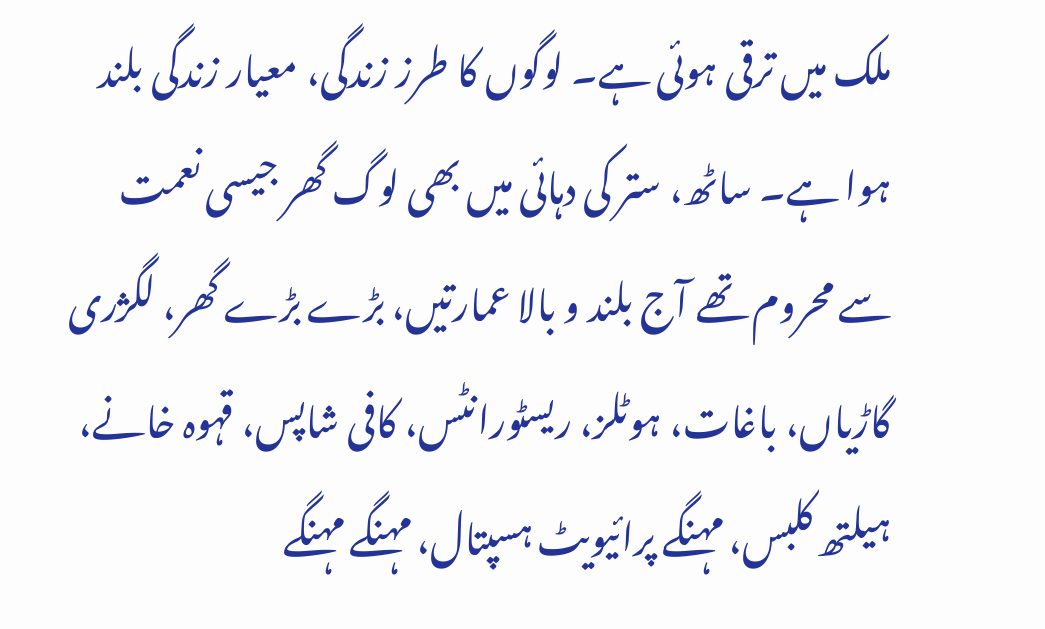ملک میں ترقی ہوئی ہے۔ لوگوں کا طرز زندگی، معیار زندگی بلند ہوا ہے۔ ساٹھ، ستر کی دہائی میں بھی لوگ گھر جیسی نعمت سے محروم تھے آج بلند و بالا عمارتیں، بڑے بڑے گھر، لگژری گاڑیاں، باغات، ہوٹلز، ریسٹورانٹس، کافی شاپس، قہوہ خانے، ہیلتھ کلبس، مہنگے پرائیویٹ ہسپتال، مہنگے مہنگے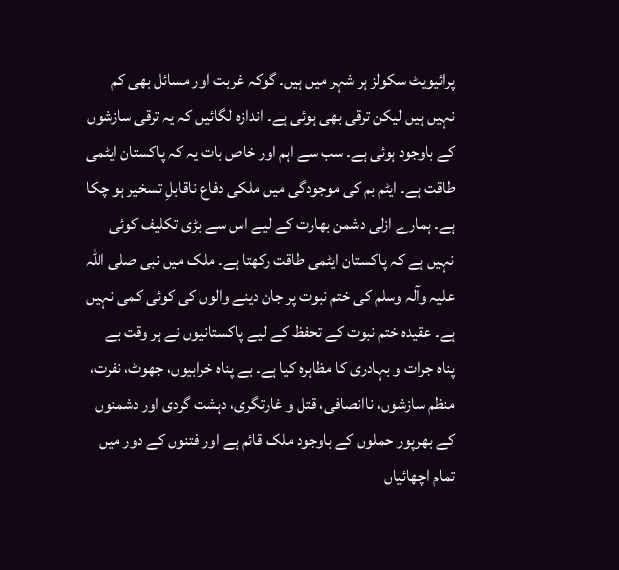پرائیویٹ سکولز ہر شہر میں ہیں۔ گوکہ غربت اور مسائل بھی کم نہیں ہیں لیکن ترقی بھی ہوئی ہے۔ اندازہ لگائیں کہ یہ ترقی سازشوں کے باوجود ہوئی ہے۔ سب سے اہم اور خاص بات یہ کہ پاکستان ایٹمی طاقت ہے۔ ایٹم بم کی موجودگی میں ملکی دفاع ناقابلِ تسخیر ہو چکا ہے۔ ہمارے ازلی دشمن بھارت کے لیے اس سے بڑی تکلیف کوئی نہیں ہے کہ پاکستان ایٹمی طاقت رکھتا ہے۔ ملک میں نبی صلی اللہ علیہ وآلہ وسلم کی ختم نبوت پر جان دینے والوں کی کوئی کمی نہیں ہے۔ عقیدہ ختم نبوت کے تحفظ کے لیے پاکستانیوں نے ہر وقت بے پناہ جرات و بہادری کا مظاہرہ کیا ہے۔ بے پناہ خرابیوں، جھوٹ، نفرت، منظم سازشوں، ناانصافی، قتل و غارتگری، دہشت گردی اور دشمنوں کے بھرپور حملوں کے باوجود ملک قائم ہے اور فتنوں کے دور میں تمام اچھائیاں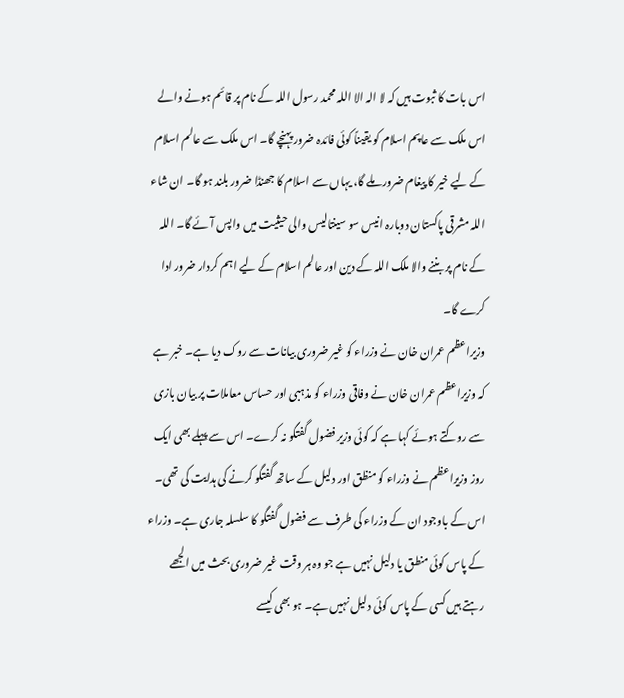اس بات کا ثبوت ہیں کہ لا الہ الا اللہ محمد رسول اللہ کے نام پر قائم ہونے والے اس ملک سے عاپم اسلام کو یقیناً کوئی فائدہ ضرور پہنچے گا۔ اس ملک سے عالم اسلام کے لیے خیر کا پیغام ضرور ملے گا، یہاں سے اسلام کا جھنڈا ضرور بلند ہو گا۔ ان شاء اللہ مشرقی پاکستان دوبارہ انیس سو سینتالیس والی حیثیت میں واپس آئے گا۔ اللہ کے نام پر بننے والا ملک اللہ کے دین اور عالم اسلام کے لیے اہم کردار ضرور ادا کرے گا۔
وزیراعظم عمران خان نے وزراء کو غیر ضروری بیانات سے روک دیا ہے۔ خبر ہے کہ وزیراعظم عمران خان نے وفاقی وزراء کو مذہبی اور حساس معاملات پر بیان بازی سے روکتے ہوئے کہا ہے کہ کوئی وزیر فضول گفتگو نہ کرے۔ اس سے پہلے بھی ایک روز وزیراعظم نے وزراء کو منظق اور دلیل کے ساتھ گفتگو کرنے کی ہدایت کی تھی۔ اس کے باوجود ان کے وزراء کی طرف سے فضول گفتگو کا سلسلہ جاری ہے۔ وزراء کے پاس کوئی منطق یا دلیل نہیں ہے جو وہ ہر وقت غیر ضروری بحث میں الجھے رہتے ہیں کسی کے پاس کوئی دلیل نہیں ہے۔ ہو بھی کیسے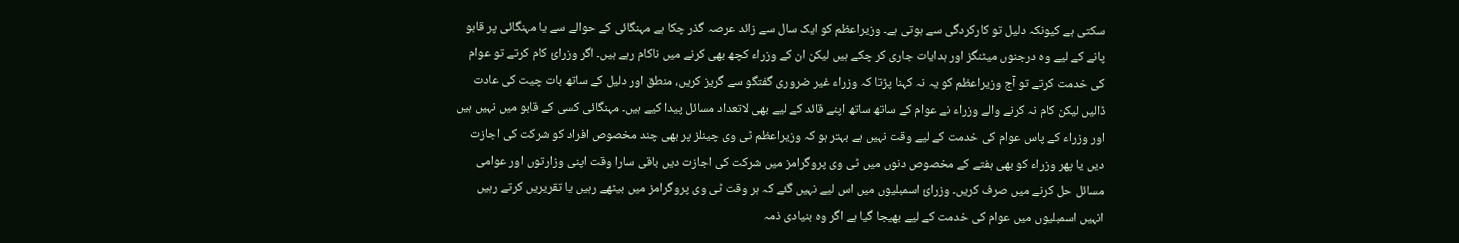سکتی ہے کیونکہ دلیل تو کارکردگی سے ہوتی ہے۔ وزیراعظم کو ایک سال سے زائد عرصہ گذر چکا ہے مہنگائی کے حوالے سے یا مہنگائی پر قابو پانے کے لیے وہ درجنوں میٹنگز اور ہدایات جاری کر چکے ہیں لیکن ان کے وزراء کچھ بھی کرنے میں ناکام رہے ہیں۔ اگر وزرائ کام کرتے تو عوام کی خدمت کرتے تو آج وزیراعظم کو یہ نہ کہنا پڑتا کہ وزراء غیر ضروری گفتگو سے گریز کریں، منطق اور دلیل کے ساتھ بات چیت کی عادت ڈالیں لیکن کام نہ کرنے والے وزراء نے عوام کے ساتھ ساتھ اپنے قائد کے لیے بھی لاتعداد مسائل پیدا کیے ہیں۔ مہنگائی کسی کے قابو میں نہیں ہیں اور وزراء کے پاس عوام کی خدمت کے لیے وقت نہیں ہے بہتر ہو کہ وزیراعظم ٹی وی چینلز پر بھی چند مخصوص افراد کو شرکت کی اجازت دیں یا پھر وزراء کو بھی ہفتے کے مخصوص دنوں میں ٹی وی پروگرامز میں شرکت کی اجازت دیں باقی سارا وقت اپنی وزارتوں اور عوامی مسائل حل کرنے میں صرف کریں۔ وزرائ اسمبلیوں میں اس لیے نہیں گئے کہ ہر وقت ٹی وی پروگرامز میں بیٹھے رہیں یا تقریریں کرتے رہیں انہیں اسمبلیوں میں عوام کی خدمت کے لیے بھیجا گیا ہے اگر وہ بنیادی ذمہ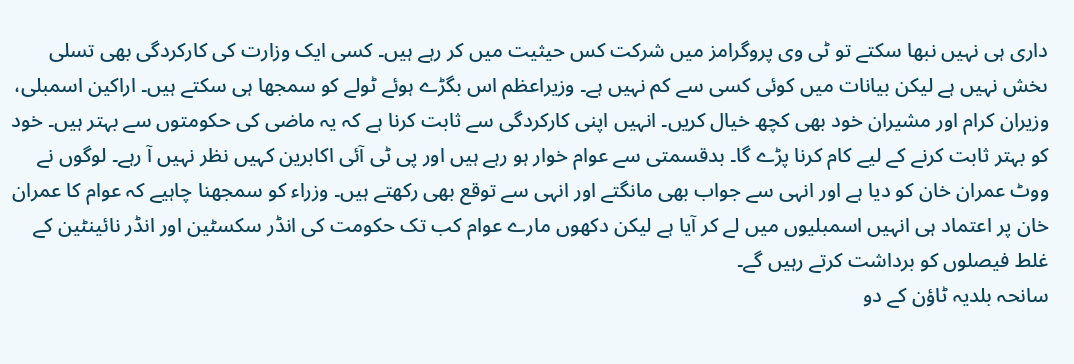داری ہی نہیں نبھا سکتے تو ٹی وی پروگرامز میں شرکت کس حیثیت میں کر رہے ہیں۔ کسی ایک وزارت کی کارکردگی بھی تسلی ںخش نہیں ہے لیکن بیانات میں کوئی کسی سے کم نہیں ہے۔ وزیراعظم اس بگڑے ہوئے ٹولے کو سمجھا ہی سکتے ہیں۔ اراکین اسمبلی، وزیران کرام اور مشیران خود بھی کچھ خیال کریں۔ انہیں اپنی کارکردگی سے ثابت کرنا ہے کہ یہ ماضی کی حکومتوں سے بہتر ہیں۔ خود کو بہتر ثابت کرنے کے لیے کام کرنا پڑے گا۔ بدقسمتی سے عوام خوار ہو رہے ہیں اور پی ٹی آئی اکابرین کہیں نظر نہیں آ رہے۔ لوگوں نے ووٹ عمران خان کو دیا ہے اور انہی سے جواب بھی مانگتے اور انہی سے توقع بھی رکھتے ہیں۔ وزراء کو سمجھنا چاہیے کہ عوام کا عمران خان پر اعتماد ہی انہیں اسمبلیوں میں لے کر آیا ہے لیکن دکھوں مارے عوام کب تک حکومت کی انڈر سکسٹین اور انڈر نائینٹین کے غلط فیصلوں کو برداشت کرتے رہیں گے۔
سانحہ بلدیہ ٹاؤن کے دو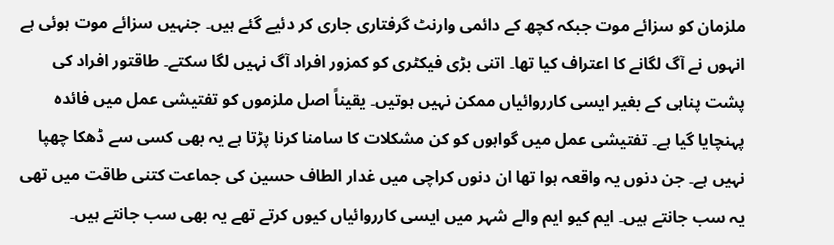ملزمان کو سزائے موت جبکہ کچھ کے دائمی وارنٹ گرفتاری جاری کر دئیے گئے ہیں۔ جنہیں سزائے موت ہوئی ہے انہوں نے آگ لگانے کا اعتراف کیا تھا۔ اتنی بڑی فیکٹری کو کمزور افراد آگ نہیں لگا سکتے۔ طاقتور افراد کی پشت پناہی کے بغیر ایسی کارروائیاں ممکن نہیں ہوتیں۔ یقیناً اصل ملزموں کو تفتیشی عمل میں فائدہ پہنچایا گیا ہے۔ تفتیشی عمل میں گواہوں کو کن مشکلات کا سامنا کرنا پڑتا ہے یہ بھی کسی سے ڈھکا چھپا نہیں ہے۔ جن دنوں یہ واقعہ ہوا تھا ان دنوں کراچی میں غدار الطاف حسین کی جماعت کتنی طاقت میں تھی یہ سب جانتے ہیں۔ ایم کیو ایم والے شہر میں ایسی کارروائیاں کیوں کرتے تھے یہ بھی سب جانتے ہیں۔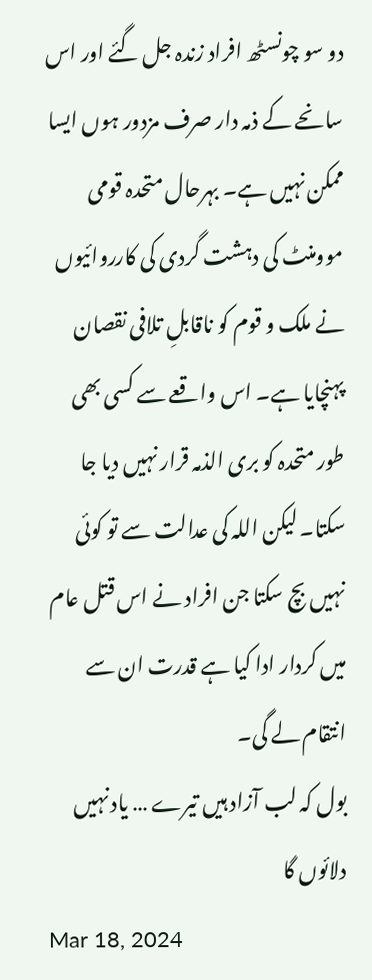دو سو چونسٹھ افراد زندہ جل گئے اور اس سانحے کے ذمہ دار صرف مزدور ہوں ایسا ممکن نہیں ہے۔ بہرحال متحدہ قومی موومنٹ کی دہشت گردی کی کارروائیوں نے ملک و قوم کو ناقابلِ تلافی نقصان پہنچایا ہے۔ اس واقعے سے کسی بھی طور متحدہ کو بری الذمہ قرار نہیں دیا جا سکتا۔ لیکن اللہ کی عدالت سے تو کوئی نہیں بچ سکتا جن افراد نے اس قتل عام میں کردار ادا کیا ہے قدرت ان سے انتقام لے گی۔
بول کہ لب آزاد ہیں تیرے … یاد نہیں دلائوں گا
Mar 18, 2024